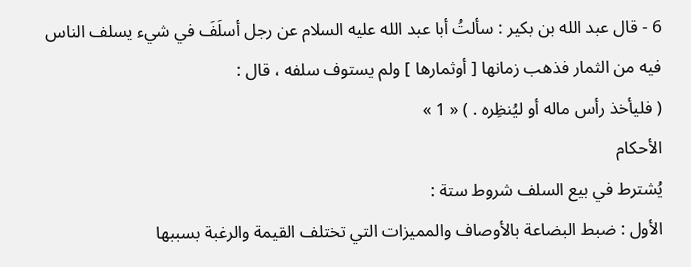6 - قال عبد الله بن بكير : سألتُ أبا عبد الله عليه السلام عن رجل أسلَفَ في شيء يسلف الناس فيه من الثمار فذهب زمانها [ أوثمارها ] ولم يستوف سلفه ، قال :
( فليأخذ رأس ماله أو ليُنظِره . ) « 1 »
الأحكام
يُشترط في بيع السلف شروط ستة :
الأول : ضبط البضاعة بالأوصاف والمميزات التي تختلف القيمة والرغبة بسببها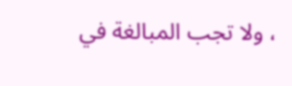، ولا تجب المبالغة في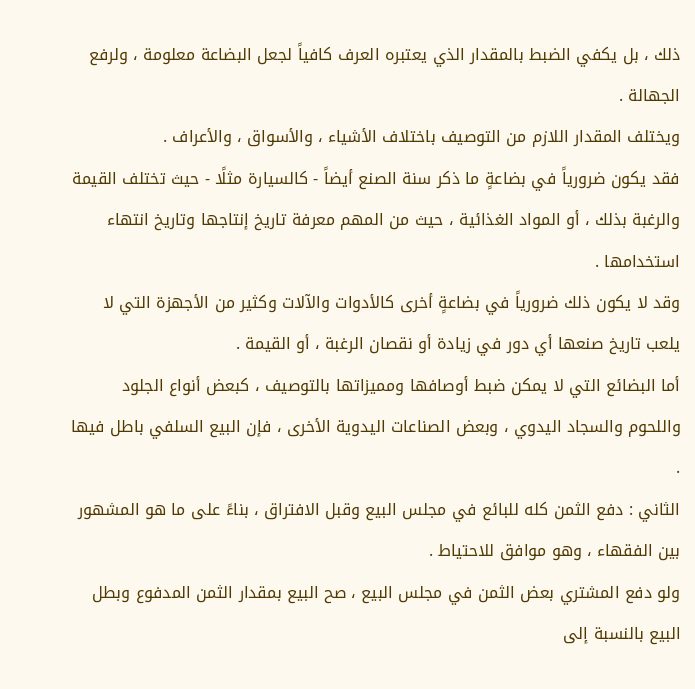ذلك ، بل يكفي الضبط بالمقدار الذي يعتبره العرف كافياً لجعل البضاعة معلومة ، ولرفع الجهالة .
ويختلف المقدار اللازم من التوصيف باختلاف الأشياء ، والأسواق ، والأعراف .
فقد يكون ضرورياً في بضاعةٍ ما ذكر سنة الصنع أيضاً - كالسيارة مثلًا - حيث تختلف القيمة والرغبة بذلك ، أو المواد الغذائية ، حيث من المهم معرفة تاريخ إنتاجها وتاريخ انتهاء استخدامها .
وقد لا يكون ذلك ضرورياً في بضاعةٍ أخرى كالأدوات والآلات وكثير من الأجهزة التي لا يلعب تاريخ صنعها أي دور في زيادة أو نقصان الرغبة ، أو القيمة .
أما البضائع التي لا يمكن ضبط أوصافها ومميزاتها بالتوصيف ، كبعض أنواع الجلود واللحوم والسجاد اليدوي ، وبعض الصناعات اليدوية الأخرى ، فإن البيع السلفي باطل فيها .
الثاني : دفع الثمن كله للبائع في مجلس البيع وقبل الافتراق ، بناءً على ما هو المشهور بين الفقهاء ، وهو موافق للاحتياط .
ولو دفع المشتري بعض الثمن في مجلس البيع ، صح البيع بمقدار الثمن المدفوع وبطل البيع بالنسبة إلى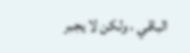الباقي ، ولكن لا يجبر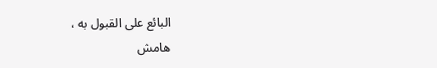البائع على القبول به ،
هامش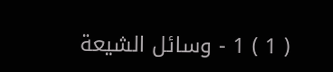( 1 ) 1 - وسائل الشيعة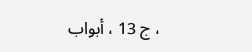، ج 13 ، أبواب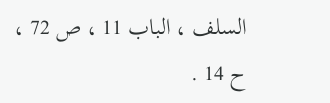السلف ، الباب 11 ، ص 72 ، ح 14 .